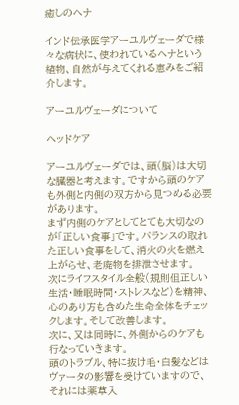癒しのヘナ

インド伝承医学アーユルヴェーダで様々な病状に、使われているヘナという植物、自然が与えてくれる恵みをご紹介します。

アーユルヴェーダについて

ヘッドケア

アーユルヴェーダでは、頭(脳)は大切な臓器と考えます。ですから頭のケアも外側と内側の双方から見つめる必要があります。
まず内側のケアとしてとても大切なのが「正しい食事」です。バランスの取れた正しい食事をして、消火の火を燃え上がらせ、老廃物を排泄させます。
次にライフスタイル全般(規則但正しい生活・睡眠時間・ストレスなど)を精神、心のあり方も含めた生命全体をチェックします。そして改善します。
次に、又は同時に、外側からのケアも行なっていきます。
頭のトラブル、特に抜け毛・白髪などはヴァータの影響を受けていますので、それには薬草入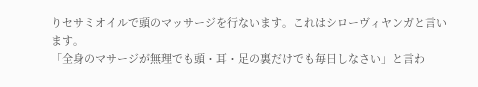りセサミオイルで頭のマッサージを行ないます。これはシローヴィヤンガと言います。
「全身のマサージが無理でも頭・耳・足の裏だけでも毎日しなさい」と言わ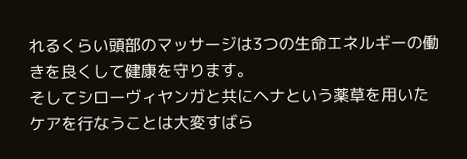れるくらい頭部のマッサージは3つの生命エネルギーの働きを良くして健康を守ります。
そしてシローヴィヤンガと共にヘナという薬草を用いたケアを行なうことは大変すばら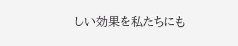しい効果を私たちにも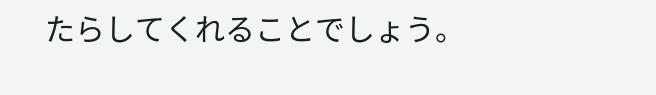たらしてくれることでしょう。